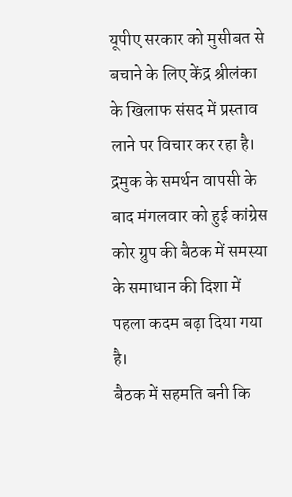यूपीए सरकार को मुसीबत से बचाने के लिए केंद्र श्रीलंका के खिलाफ संसद में प्रस्ताव लाने पर विचार कर रहा है।
द्रमुक के समर्थन वापसी के बाद मंगलवार को हुई कांग्रेस कोर ग्रुप की बैठक में समस्या के समाधान की दिशा में पहला कदम बढ़ा दिया गया है।
बैठक में सहमति बनी कि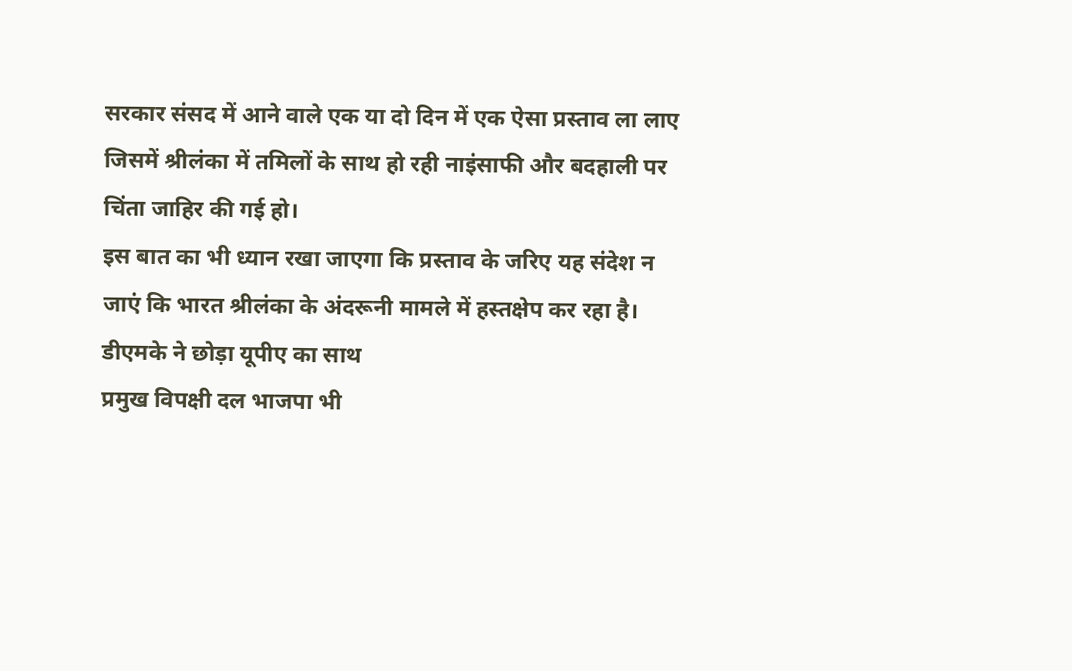सरकार संसद में आने वाले एक या दो दिन में एक ऐसा प्रस्ताव ला लाए जिसमें श्रीलंका में तमिलों के साथ हो रही नाइंसाफी और बदहाली पर चिंता जाहिर की गई हो।
इस बात का भी ध्यान रखा जाएगा कि प्रस्ताव के जरिए यह संदेश न जाएं कि भारत श्रीलंका के अंदरूनी मामले में हस्तक्षेप कर रहा है।
डीएमके ने छोड़ा यूपीए का साथ
प्रमुख विपक्षी दल भाजपा भी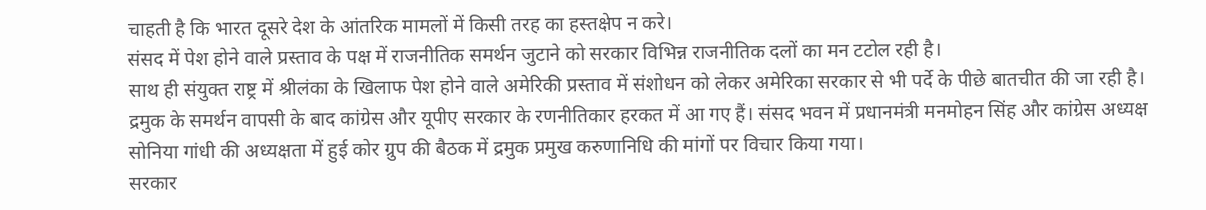चाहती है कि भारत दूसरे देश के आंतरिक मामलों में किसी तरह का हस्तक्षेप न करे।
संसद में पेश होने वाले प्रस्ताव के पक्ष में राजनीतिक समर्थन जुटाने को सरकार विभिन्न राजनीतिक दलों का मन टटोल रही है।
साथ ही संयुक्त राष्ट्र में श्रीलंका के खिलाफ पेश होने वाले अमेरिकी प्रस्ताव में संशोधन को लेकर अमेरिका सरकार से भी पर्दे के पीछे बातचीत की जा रही है।
द्रमुक के समर्थन वापसी के बाद कांग्रेस और यूपीए सरकार के रणनीतिकार हरकत में आ गए हैं। संसद भवन में प्रधानमंत्री मनमोहन सिंह और कांग्रेस अध्यक्ष सोनिया गांधी की अध्यक्षता में हुई कोर ग्रुप की बैठक में द्रमुक प्रमुख करुणानिधि की मांगों पर विचार किया गया।
सरकार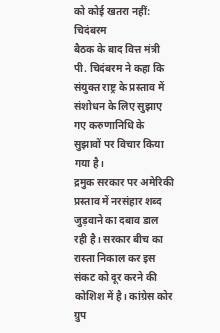को कोई खतरा नहीं: चिदंबरम
बैठक के बाद वित्त मंत्री पी. चिदंबरम ने कहा कि संयुक्त राष्ट्र के प्रस्ताव में संशोधन के लिए सुझाए गए करुणानिधि के सुझावों पर विचार किया गया है।
द्रमुक सरकार पर अमेरिकी प्रस्ताव में नरसंहार शब्द जुड़वाने का दबाव डाल रही है। सरकार बीच का रास्ता निकाल कर इस संकट को दूर करने की कोशिश में है। कांग्रेस कोर ग्रुप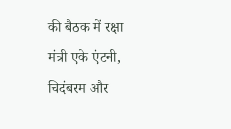की बैठक में रक्षा मंत्री एके एंटनी, चिदंबरम और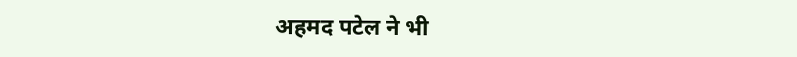अहमद पटेल ने भी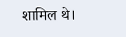शामिल थे।